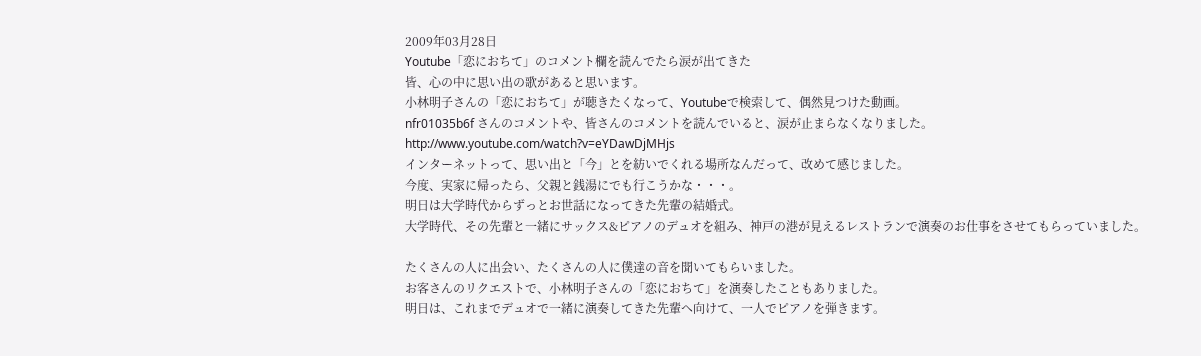2009年03月28日
Youtube「恋におちて」のコメント欄を読んでたら涙が出てきた
皆、心の中に思い出の歌があると思います。
小林明子さんの「恋におちて」が聴きたくなって、Youtubeで検索して、偶然見つけた動画。
nfr01035b6f さんのコメントや、皆さんのコメントを読んでいると、涙が止まらなくなりました。
http://www.youtube.com/watch?v=eYDawDjMHjs
インターネットって、思い出と「今」とを紡いでくれる場所なんだって、改めて感じました。
今度、実家に帰ったら、父親と銭湯にでも行こうかな・・・。
明日は大学時代からずっとお世話になってきた先輩の結婚式。
大学時代、その先輩と一緒にサックス&ピアノのデュオを組み、神戸の港が見えるレストランで演奏のお仕事をさせてもらっていました。

たくさんの人に出会い、たくさんの人に僕達の音を聞いてもらいました。
お客さんのリクエストで、小林明子さんの「恋におちて」を演奏したこともありました。
明日は、これまでデュオで一緒に演奏してきた先輩へ向けて、一人でピアノを弾きます。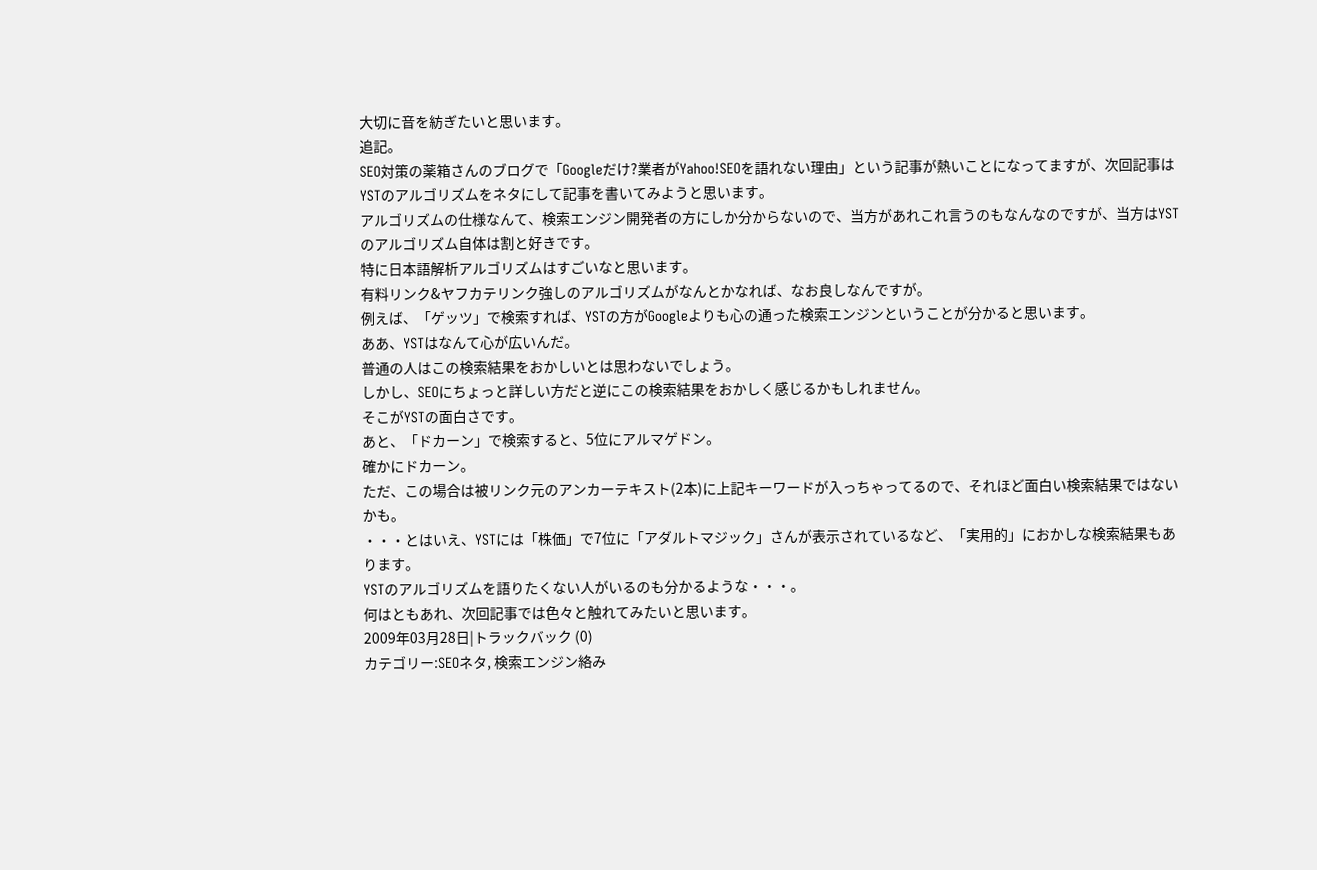大切に音を紡ぎたいと思います。
追記。
SEO対策の薬箱さんのブログで「Googleだけ?業者がYahoo!SEOを語れない理由」という記事が熱いことになってますが、次回記事はYSTのアルゴリズムをネタにして記事を書いてみようと思います。
アルゴリズムの仕様なんて、検索エンジン開発者の方にしか分からないので、当方があれこれ言うのもなんなのですが、当方はYSTのアルゴリズム自体は割と好きです。
特に日本語解析アルゴリズムはすごいなと思います。
有料リンク&ヤフカテリンク強しのアルゴリズムがなんとかなれば、なお良しなんですが。
例えば、「ゲッツ」で検索すれば、YSTの方がGoogleよりも心の通った検索エンジンということが分かると思います。
ああ、YSTはなんて心が広いんだ。
普通の人はこの検索結果をおかしいとは思わないでしょう。
しかし、SEOにちょっと詳しい方だと逆にこの検索結果をおかしく感じるかもしれません。
そこがYSTの面白さです。
あと、「ドカーン」で検索すると、5位にアルマゲドン。
確かにドカーン。
ただ、この場合は被リンク元のアンカーテキスト(2本)に上記キーワードが入っちゃってるので、それほど面白い検索結果ではないかも。
・・・とはいえ、YSTには「株価」で7位に「アダルトマジック」さんが表示されているなど、「実用的」におかしな検索結果もあります。
YSTのアルゴリズムを語りたくない人がいるのも分かるような・・・。
何はともあれ、次回記事では色々と触れてみたいと思います。
2009年03月28日|トラックバック (0)
カテゴリー:SEOネタ, 検索エンジン絡み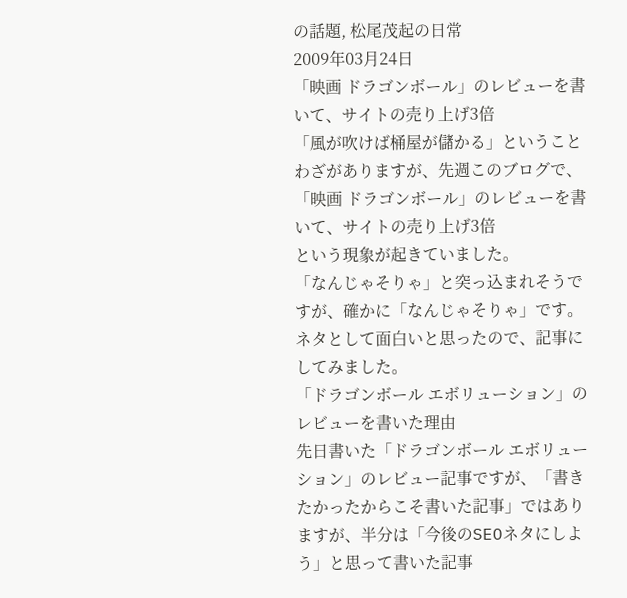の話題, 松尾茂起の日常
2009年03月24日
「映画 ドラゴンボール」のレビューを書いて、サイトの売り上げ3倍
「風が吹けば桶屋が儲かる」ということわざがありますが、先週このブログで、
「映画 ドラゴンボール」のレビューを書いて、サイトの売り上げ3倍
という現象が起きていました。
「なんじゃそりゃ」と突っ込まれそうですが、確かに「なんじゃそりゃ」です。
ネタとして面白いと思ったので、記事にしてみました。
「ドラゴンボール エボリューション」のレビューを書いた理由
先日書いた「ドラゴンボール エボリューション」のレビュー記事ですが、「書きたかったからこそ書いた記事」ではありますが、半分は「今後のSEOネタにしよう」と思って書いた記事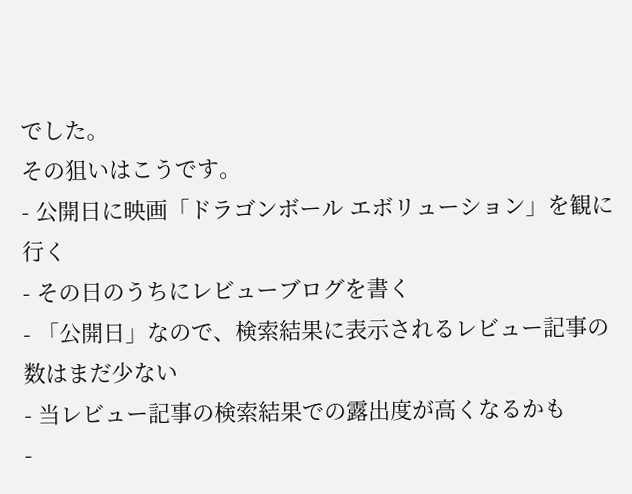でした。
その狙いはこうです。
- 公開日に映画「ドラゴンボール エボリューション」を観に行く
- その日のうちにレビューブログを書く
- 「公開日」なので、検索結果に表示されるレビュー記事の数はまだ少ない
- 当レビュー記事の検索結果での露出度が高くなるかも
-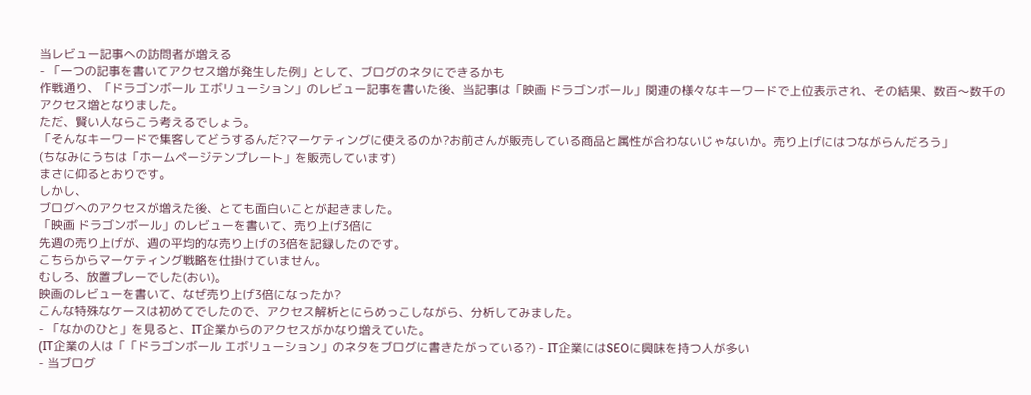当レビュー記事への訪問者が増える
- 「一つの記事を書いてアクセス増が発生した例」として、ブログのネタにできるかも
作戦通り、「ドラゴンボール エボリューション」のレビュー記事を書いた後、当記事は「映画 ドラゴンボール」関連の様々なキーワードで上位表示され、その結果、数百〜数千のアクセス増となりました。
ただ、賢い人ならこう考えるでしょう。
「そんなキーワードで集客してどうするんだ?マーケティングに使えるのか?お前さんが販売している商品と属性が合わないじゃないか。売り上げにはつながらんだろう」
(ちなみにうちは「ホームページテンプレート」を販売しています)
まさに仰るとおりです。
しかし、
ブログへのアクセスが増えた後、とても面白いことが起きました。
「映画 ドラゴンボール」のレビューを書いて、売り上げ3倍に
先週の売り上げが、週の平均的な売り上げの3倍を記録したのです。
こちらからマーケティング戦略を仕掛けていません。
むしろ、放置プレーでした(おい)。
映画のレビューを書いて、なぜ売り上げ3倍になったか?
こんな特殊なケースは初めてでしたので、アクセス解析とにらめっこしながら、分析してみました。
- 「なかのひと」を見ると、IT企業からのアクセスがかなり増えていた。
(IT企業の人は「「ドラゴンボール エボリューション」のネタをブログに書きたがっている?) - IT企業にはSEOに興味を持つ人が多い
- 当ブログ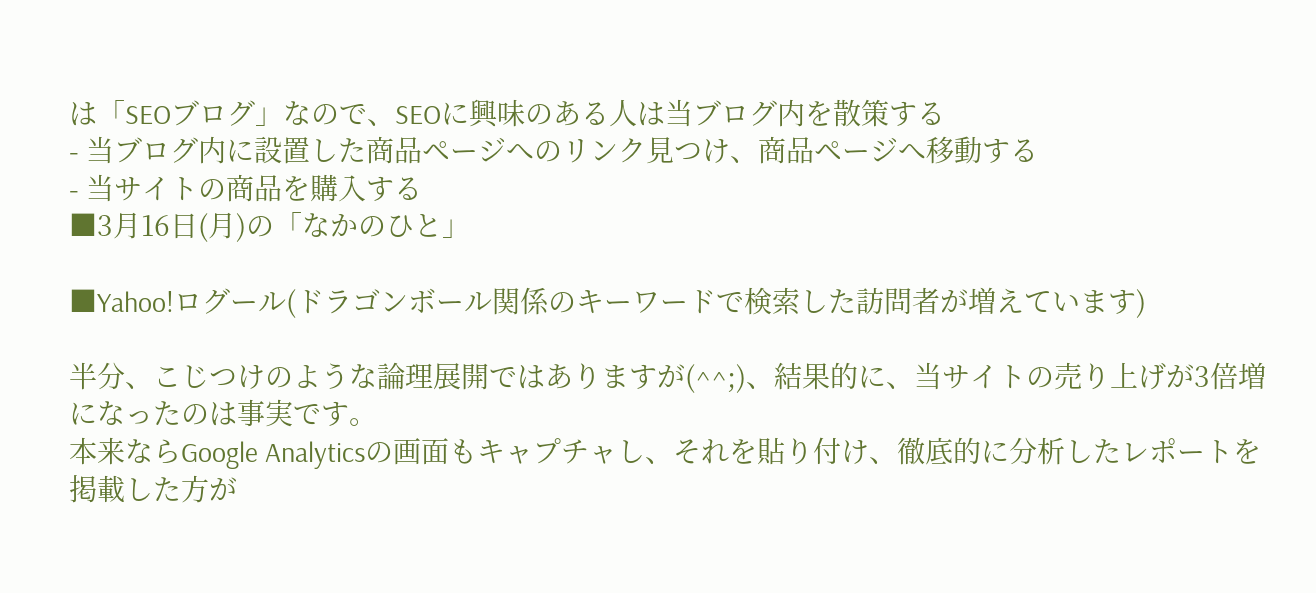は「SEOブログ」なので、SEOに興味のある人は当ブログ内を散策する
- 当ブログ内に設置した商品ページへのリンク見つけ、商品ページへ移動する
- 当サイトの商品を購入する
■3月16日(月)の「なかのひと」

■Yahoo!ログール(ドラゴンボール関係のキーワードで検索した訪問者が増えています)

半分、こじつけのような論理展開ではありますが(^^;)、結果的に、当サイトの売り上げが3倍増になったのは事実です。
本来ならGoogle Analyticsの画面もキャプチャし、それを貼り付け、徹底的に分析したレポートを掲載した方が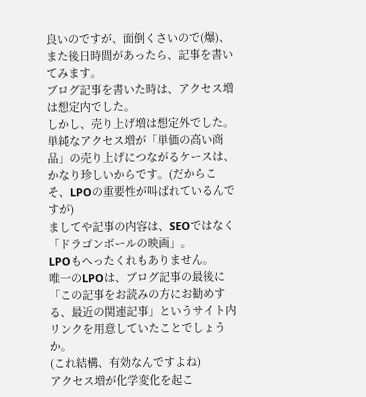良いのですが、面倒くさいので(爆)、また後日時間があったら、記事を書いてみます。
ブログ記事を書いた時は、アクセス増は想定内でした。
しかし、売り上げ増は想定外でした。
単純なアクセス増が「単価の高い商品」の売り上げにつながるケースは、かなり珍しいからです。(だからこそ、LPOの重要性が叫ばれているんですが)
ましてや記事の内容は、SEOではなく「ドラゴンボールの映画」。
LPOもへったくれもありません。
唯一のLPOは、ブログ記事の最後に「この記事をお読みの方にお勧めする、最近の関連記事」というサイト内リンクを用意していたことでしょうか。
(これ結構、有効なんですよね)
アクセス増が化学変化を起こ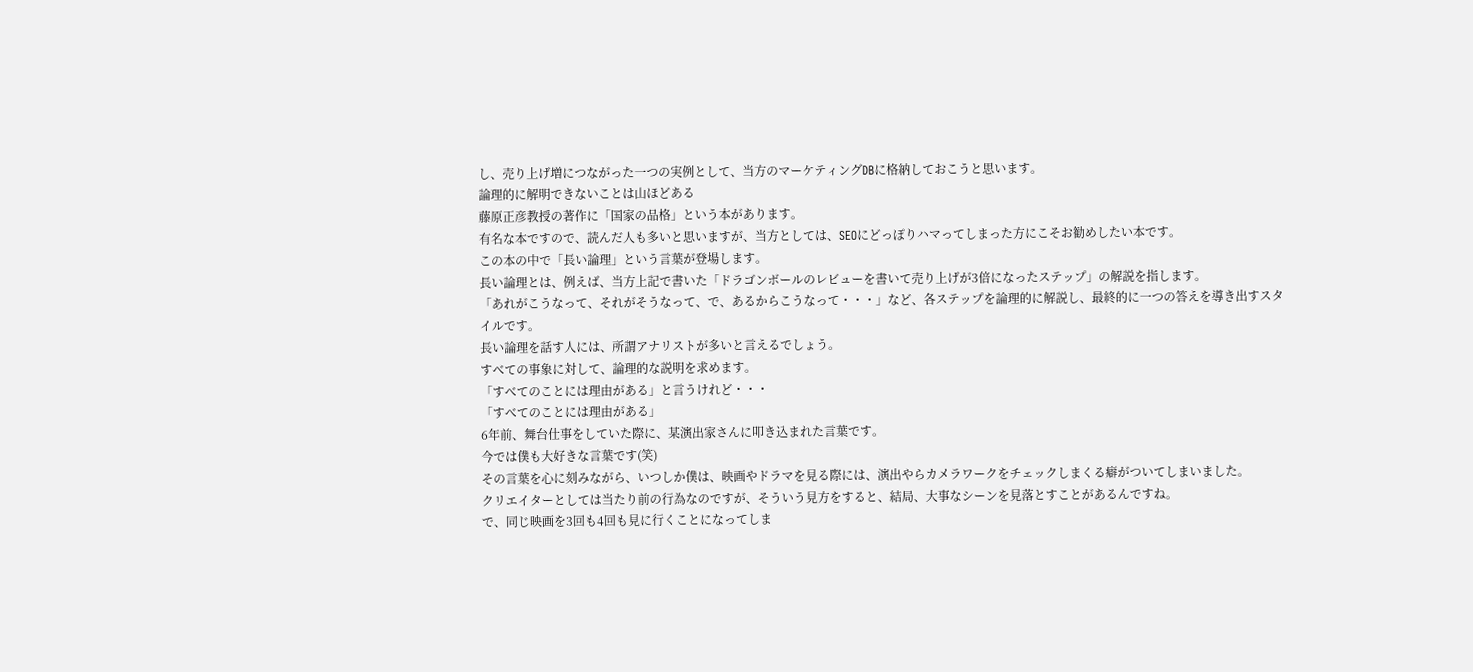し、売り上げ増につながった一つの実例として、当方のマーケティングDBに格納しておこうと思います。
論理的に解明できないことは山ほどある
藤原正彦教授の著作に「国家の品格」という本があります。
有名な本ですので、読んだ人も多いと思いますが、当方としては、SEOにどっぽりハマってしまった方にこそお勧めしたい本です。
この本の中で「長い論理」という言葉が登場します。
長い論理とは、例えば、当方上記で書いた「ドラゴンボールのレビューを書いて売り上げが3倍になったステップ」の解説を指します。
「あれがこうなって、それがそうなって、で、あるからこうなって・・・」など、各ステップを論理的に解説し、最終的に一つの答えを導き出すスタイルです。
長い論理を話す人には、所謂アナリストが多いと言えるでしょう。
すべての事象に対して、論理的な説明を求めます。
「すべてのことには理由がある」と言うけれど・・・
「すべてのことには理由がある」
6年前、舞台仕事をしていた際に、某演出家さんに叩き込まれた言葉です。
今では僕も大好きな言葉です(笑)
その言葉を心に刻みながら、いつしか僕は、映画やドラマを見る際には、演出やらカメラワークをチェックしまくる癖がついてしまいました。
クリエイターとしては当たり前の行為なのですが、そういう見方をすると、結局、大事なシーンを見落とすことがあるんですね。
で、同じ映画を3回も4回も見に行くことになってしま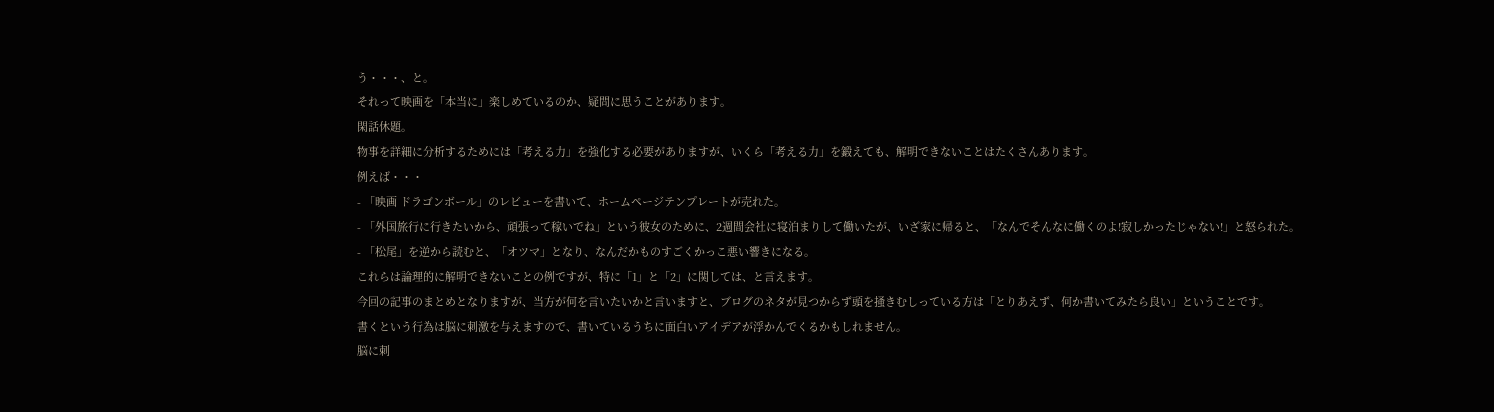う・・・、と。
それって映画を「本当に」楽しめているのか、疑問に思うことがあります。
閑話休題。
物事を詳細に分析するためには「考える力」を強化する必要がありますが、いくら「考える力」を鍛えても、解明できないことはたくさんあります。
例えば・・・
- 「映画 ドラゴンボール」のレビューを書いて、ホームページテンプレートが売れた。
- 「外国旅行に行きたいから、頑張って稼いでね」という彼女のために、2週間会社に寝泊まりして働いたが、いざ家に帰ると、「なんでそんなに働くのよ!寂しかったじゃない!」と怒られた。
- 「松尾」を逆から読むと、「オツマ」となり、なんだかものすごくかっこ悪い響きになる。
これらは論理的に解明できないことの例ですが、特に「1」と「2」に関しては、と言えます。
今回の記事のまとめとなりますが、当方が何を言いたいかと言いますと、ブログのネタが見つからず頭を掻きむしっている方は「とりあえず、何か書いてみたら良い」ということです。
書くという行為は脳に刺激を与えますので、書いているうちに面白いアイデアが浮かんでくるかもしれません。
脳に刺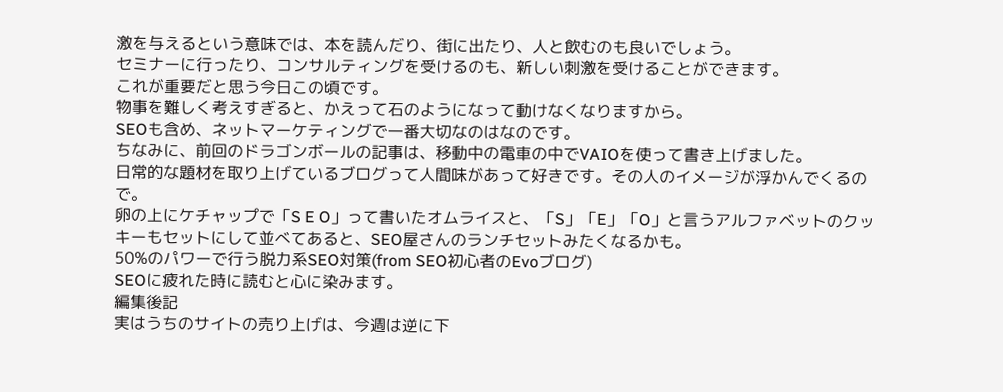激を与えるという意味では、本を読んだり、街に出たり、人と飲むのも良いでしょう。
セミナーに行ったり、コンサルティングを受けるのも、新しい刺激を受けることができます。
これが重要だと思う今日この頃です。
物事を難しく考えすぎると、かえって石のようになって動けなくなりますから。
SEOも含め、ネットマーケティングで一番大切なのはなのです。
ちなみに、前回のドラゴンボールの記事は、移動中の電車の中でVAIOを使って書き上げました。
日常的な題材を取り上げているブログって人間味があって好きです。その人のイメージが浮かんでくるので。
卵の上にケチャップで「S E O」って書いたオムライスと、「S」「E」「O」と言うアルファベットのクッキーもセットにして並べてあると、SEO屋さんのランチセットみたくなるかも。
50%のパワーで行う脱力系SEO対策(from SEO初心者のEvoブログ)
SEOに疲れた時に読むと心に染みます。
編集後記
実はうちのサイトの売り上げは、今週は逆に下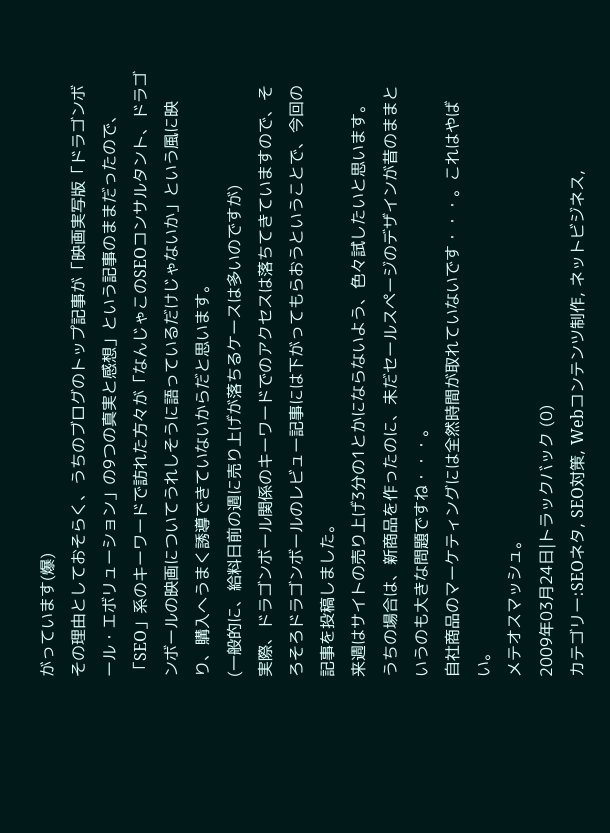がっています(爆)
その理由としておそらく、うちのブログのトップ記事が「映画実写版「ドラゴンボール・エボリューション」の9つの真実と感想」という記事のままだったので、「SEO」系のキーワードで訪れた方々が「なんじゃこのSEOコンサルタント、ドラゴンボールの映画についてうれしそうに語っているだけじゃないか」という風に映り、購入へうまく誘導できていないからだと思います。
(一般的に、給料日前の週に売り上げが落ちるケースは多いのですが)
実際、ドラゴンボール関係のキーワードでのアクセスは落ちてきていますので、そろそろドラゴンボールのレビュー記事には下がってもらおうということで、今回の記事を投稿しました。
来週はサイトの売り上げ3分の1とかにならないよう、色々試したいと思います。
うちの場合は、新商品を作ったのに、未だセールスページのデザインが昔のままというのも大きな問題ですね・・・。
自社商品のマーケティングには全然時間が取れていないです・・・。これはやばい。
メテオスマッシュ。
2009年03月24日|トラックバック (0)
カテゴリー:SEOネタ, SEO対策, Webコンテンツ制作, ネットビジネス,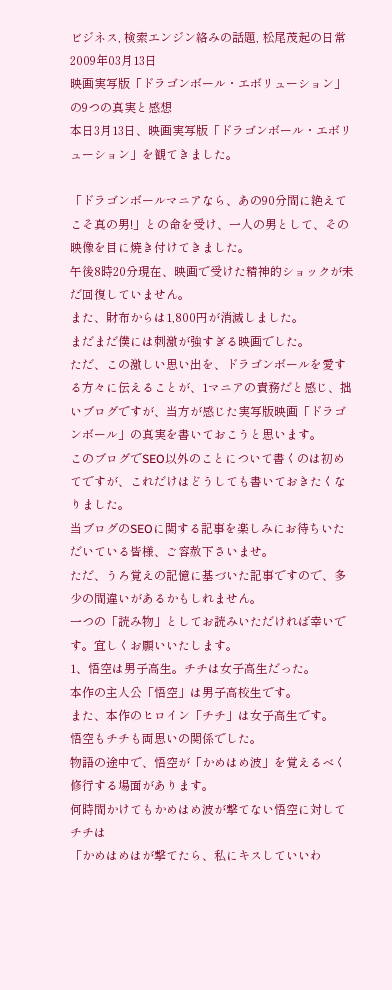ビジネス, 検索エンジン絡みの話題, 松尾茂起の日常
2009年03月13日
映画実写版「ドラゴンボール・エボリューション」の9つの真実と感想
本日3月13日、映画実写版「ドラゴンボール・エボリューション」を観てきました。

「ドラゴンボールマニアなら、あの90分間に絶えてこそ真の男!」との命を受け、一人の男として、その映像を目に焼き付けてきました。
午後8時20分現在、映画で受けた精神的ショックが未だ回復していません。
また、財布からは1,800円が消滅しました。
まだまだ僕には刺激が強すぎる映画でした。
ただ、この激しい思い出を、ドラゴンボールを愛する方々に伝えることが、1マニアの責務だと感じ、拙いブログですが、当方が感じた実写版映画「ドラゴンボール」の真実を書いておこうと思います。
このブログでSEO以外のことについて書くのは初めてですが、これだけはどうしても書いておきたくなりました。
当ブログのSEOに関する記事を楽しみにお待ちいただいている皆様、ご容赦下さいませ。
ただ、うろ覚えの記憶に基づいた記事ですので、多少の間違いがあるかもしれません。
一つの「読み物」としてお読みいただければ幸いです。宜しくお願いいたします。
1、悟空は男子高生。チチは女子高生だった。
本作の主人公「悟空」は男子高校生です。
また、本作のヒロイン「チチ」は女子高生です。
悟空もチチも両思いの関係でした。
物語の途中で、悟空が「かめはめ波」を覚えるべく修行する場面があります。
何時間かけてもかめはめ波が撃てない悟空に対してチチは
「かめはめはが撃てたら、私にキスしていいわ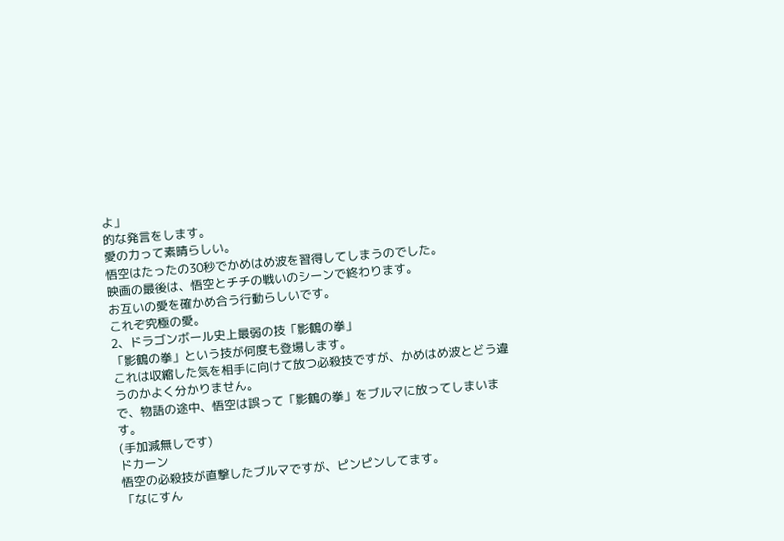よ」
的な発言をします。
愛の力って素晴らしい。
悟空はたったの30秒でかめはめ波を習得してしまうのでした。
映画の最後は、悟空とチチの戦いのシーンで終わります。
お互いの愛を確かめ合う行動らしいです。
これぞ究極の愛。
2、ドラゴンボール史上最弱の技「影鶴の拳」
「影鶴の拳」という技が何度も登場します。
これは収縮した気を相手に向けて放つ必殺技ですが、かめはめ波とどう違うのかよく分かりません。
で、物語の途中、悟空は誤って「影鶴の拳」をブルマに放ってしまいます。
(手加減無しです)
ドカーン
悟空の必殺技が直撃したブルマですが、ピンピンしてます。
「なにすん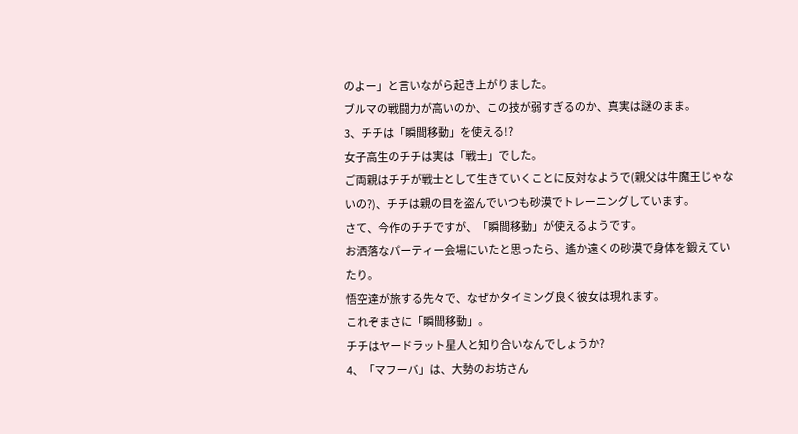のよー」と言いながら起き上がりました。
ブルマの戦闘力が高いのか、この技が弱すぎるのか、真実は謎のまま。
3、チチは「瞬間移動」を使える!?
女子高生のチチは実は「戦士」でした。
ご両親はチチが戦士として生きていくことに反対なようで(親父は牛魔王じゃないの?)、チチは親の目を盗んでいつも砂漠でトレーニングしています。
さて、今作のチチですが、「瞬間移動」が使えるようです。
お洒落なパーティー会場にいたと思ったら、遙か遠くの砂漠で身体を鍛えていたり。
悟空達が旅する先々で、なぜかタイミング良く彼女は現れます。
これぞまさに「瞬間移動」。
チチはヤードラット星人と知り合いなんでしょうか?
4、「マフーバ」は、大勢のお坊さん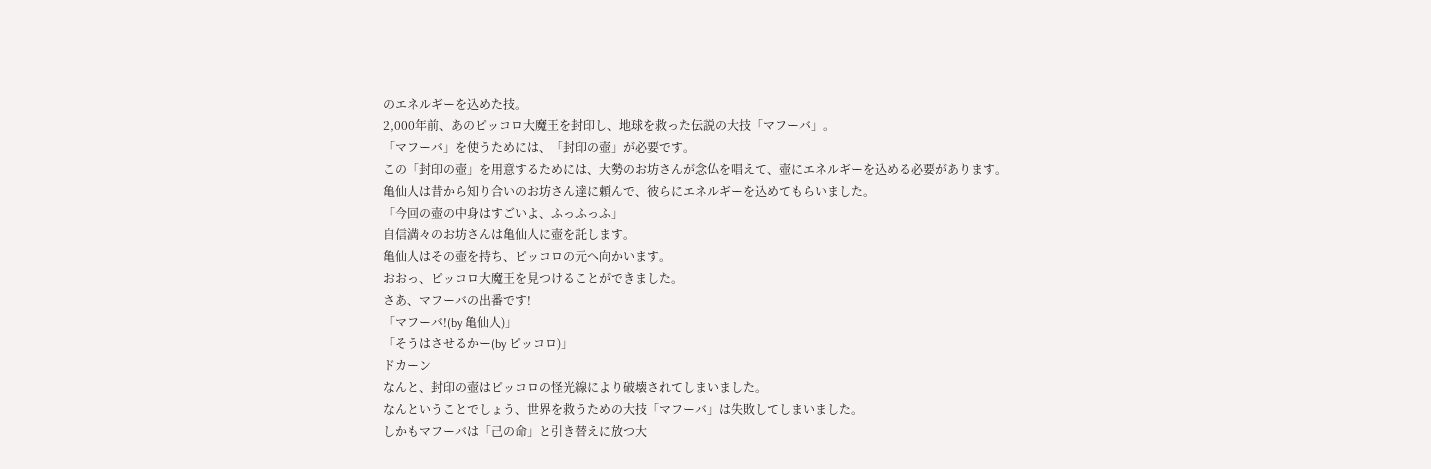のエネルギーを込めた技。
2,000年前、あのピッコロ大魔王を封印し、地球を救った伝説の大技「マフーバ」。
「マフーバ」を使うためには、「封印の壺」が必要です。
この「封印の壺」を用意するためには、大勢のお坊さんが念仏を唱えて、壺にエネルギーを込める必要があります。
亀仙人は昔から知り合いのお坊さん達に頼んで、彼らにエネルギーを込めてもらいました。
「今回の壺の中身はすごいよ、ふっふっふ」
自信満々のお坊さんは亀仙人に壺を託します。
亀仙人はその壺を持ち、ピッコロの元へ向かいます。
おおっ、ピッコロ大魔王を見つけることができました。
さあ、マフーバの出番です!
「マフーバ!(by 亀仙人)」
「そうはさせるかー(by ピッコロ)」
ドカーン
なんと、封印の壺はピッコロの怪光線により破壊されてしまいました。
なんということでしょう、世界を救うための大技「マフーバ」は失敗してしまいました。
しかもマフーバは「己の命」と引き替えに放つ大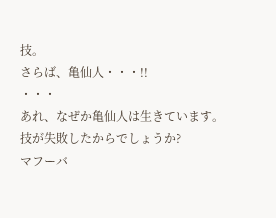技。
さらば、亀仙人・・・!!
・・・
あれ、なぜか亀仙人は生きています。
技が失敗したからでしょうか?
マフーバ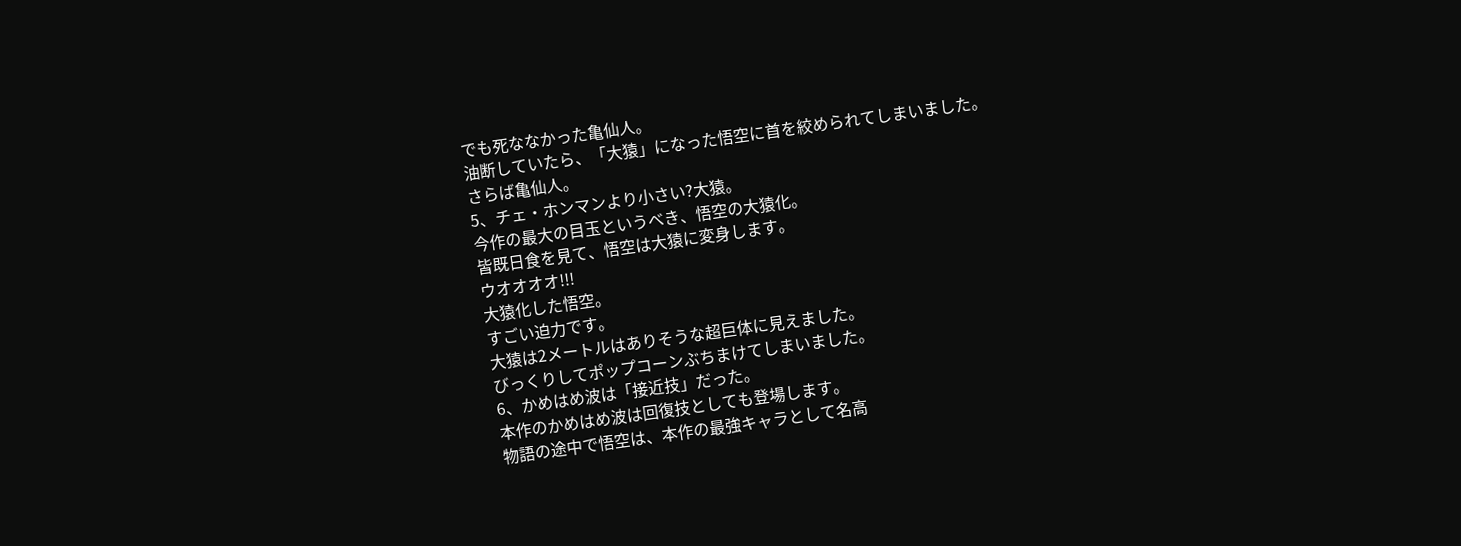でも死ななかった亀仙人。
油断していたら、「大猿」になった悟空に首を絞められてしまいました。
さらば亀仙人。
5、チェ・ホンマンより小さい?大猿。
今作の最大の目玉というべき、悟空の大猿化。
皆既日食を見て、悟空は大猿に変身します。
ウオオオオ!!!
大猿化した悟空。
すごい迫力です。
大猿は2メートルはありそうな超巨体に見えました。
びっくりしてポップコーンぶちまけてしまいました。
6、かめはめ波は「接近技」だった。
本作のかめはめ波は回復技としても登場します。
物語の途中で悟空は、本作の最強キャラとして名高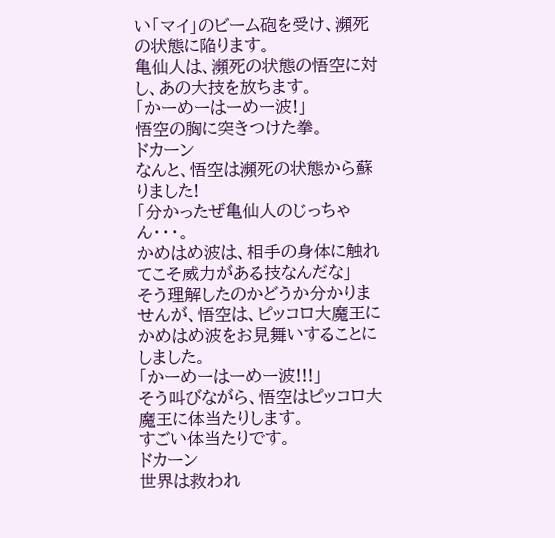い「マイ」のビーム砲を受け、瀕死の状態に陥ります。
亀仙人は、瀕死の状態の悟空に対し、あの大技を放ちます。
「かーめーはーめー波!」
悟空の胸に突きつけた拳。
ドカーン
なんと、悟空は瀕死の状態から蘇りました!
「分かったぜ亀仙人のじっちゃん・・・。
かめはめ波は、相手の身体に触れてこそ威力がある技なんだな」
そう理解したのかどうか分かりませんが、悟空は、ピッコロ大魔王にかめはめ波をお見舞いすることにしました。
「かーめーはーめー波!!!」
そう叫びながら、悟空はピッコロ大魔王に体当たりします。
すごい体当たりです。
ドカーン
世界は救われ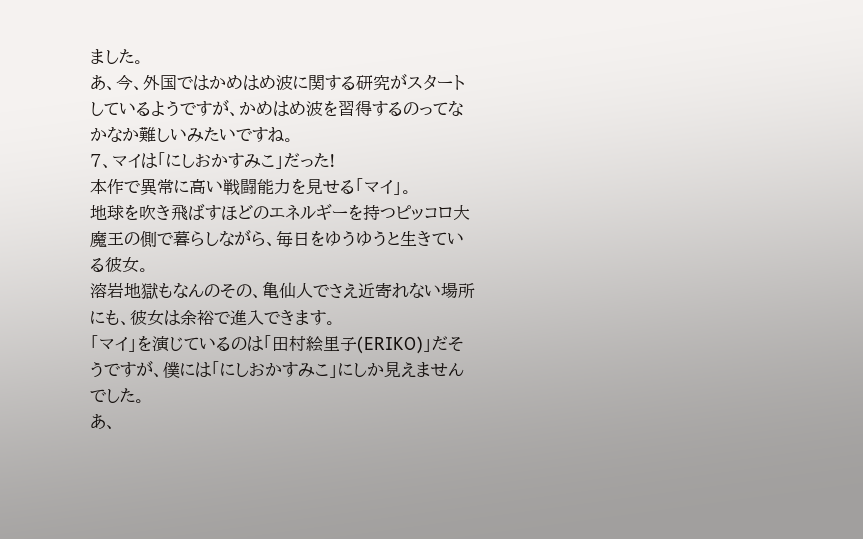ました。
あ、今、外国ではかめはめ波に関する研究がスタートしているようですが、かめはめ波を習得するのってなかなか難しいみたいですね。
7、マイは「にしおかすみこ」だった!
本作で異常に高い戦闘能力を見せる「マイ」。
地球を吹き飛ばすほどのエネルギーを持つピッコロ大魔王の側で暮らしながら、毎日をゆうゆうと生きている彼女。
溶岩地獄もなんのその、亀仙人でさえ近寄れない場所にも、彼女は余裕で進入できます。
「マイ」を演じているのは「田村絵里子(ERIKO)」だそうですが、僕には「にしおかすみこ」にしか見えませんでした。
あ、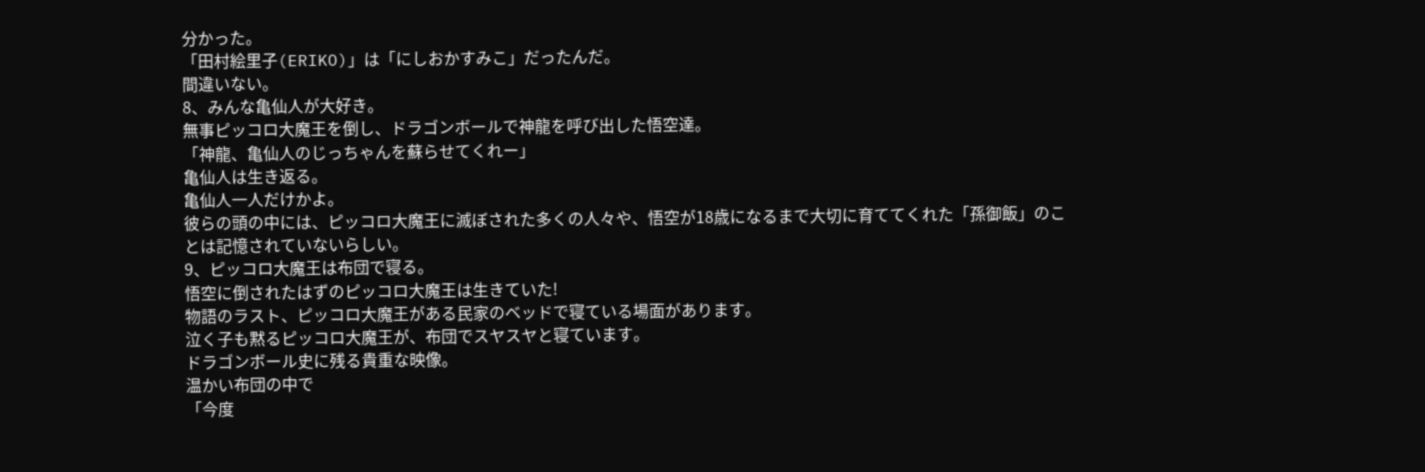分かった。
「田村絵里子(ERIKO)」は「にしおかすみこ」だったんだ。
間違いない。
8、みんな亀仙人が大好き。
無事ピッコロ大魔王を倒し、ドラゴンボールで神龍を呼び出した悟空達。
「神龍、亀仙人のじっちゃんを蘇らせてくれー」
亀仙人は生き返る。
亀仙人一人だけかよ。
彼らの頭の中には、ピッコロ大魔王に滅ぼされた多くの人々や、悟空が18歳になるまで大切に育ててくれた「孫御飯」のことは記憶されていないらしい。
9、ピッコロ大魔王は布団で寝る。
悟空に倒されたはずのピッコロ大魔王は生きていた!
物語のラスト、ピッコロ大魔王がある民家のベッドで寝ている場面があります。
泣く子も黙るピッコロ大魔王が、布団でスヤスヤと寝ています。
ドラゴンボール史に残る貴重な映像。
温かい布団の中で
「今度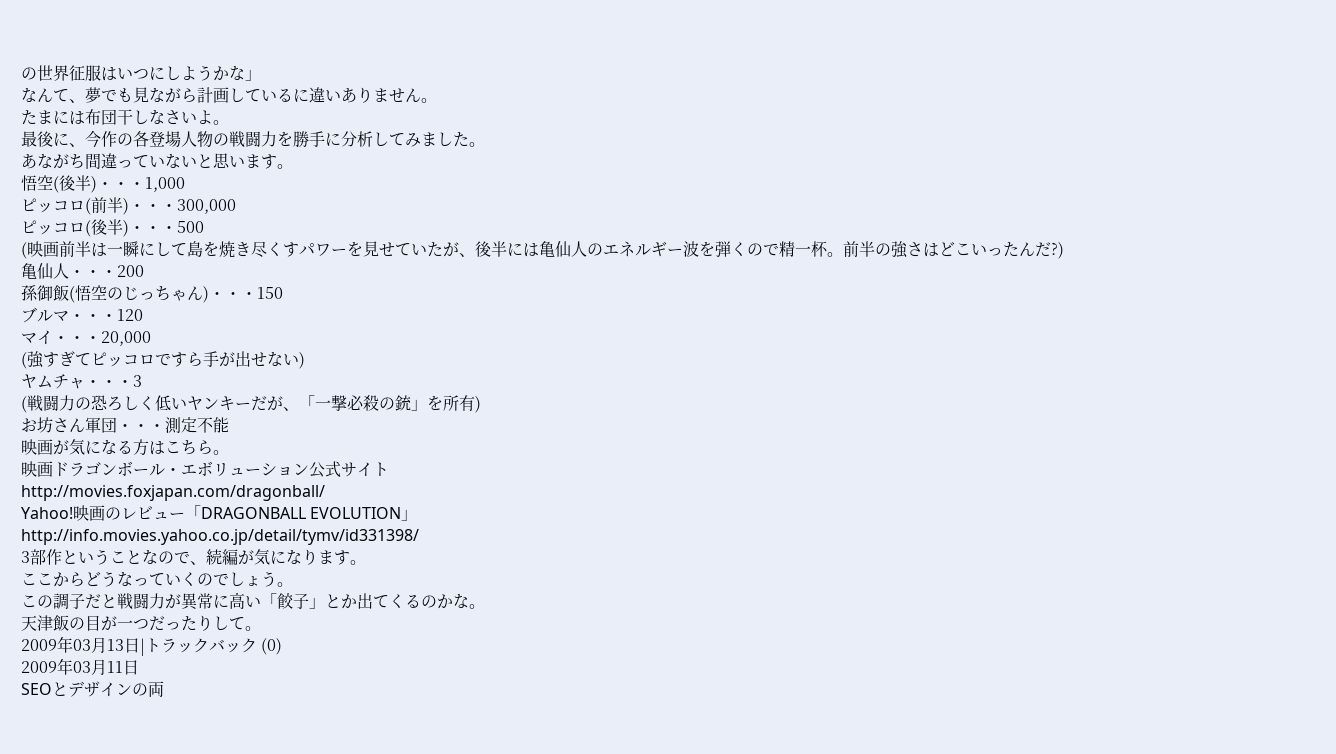の世界征服はいつにしようかな」
なんて、夢でも見ながら計画しているに違いありません。
たまには布団干しなさいよ。
最後に、今作の各登場人物の戦闘力を勝手に分析してみました。
あながち間違っていないと思います。
悟空(後半)・・・1,000
ピッコロ(前半)・・・300,000
ピッコロ(後半)・・・500
(映画前半は一瞬にして島を焼き尽くすパワーを見せていたが、後半には亀仙人のエネルギー波を弾くので精一杯。前半の強さはどこいったんだ?)
亀仙人・・・200
孫御飯(悟空のじっちゃん)・・・150
ブルマ・・・120
マイ・・・20,000
(強すぎてピッコロですら手が出せない)
ヤムチャ・・・3
(戦闘力の恐ろしく低いヤンキーだが、「一撃必殺の銃」を所有)
お坊さん軍団・・・測定不能
映画が気になる方はこちら。
映画ドラゴンボール・エボリューション公式サイト
http://movies.foxjapan.com/dragonball/
Yahoo!映画のレビュー「DRAGONBALL EVOLUTION」
http://info.movies.yahoo.co.jp/detail/tymv/id331398/
3部作ということなので、続編が気になります。
ここからどうなっていくのでしょう。
この調子だと戦闘力が異常に高い「餃子」とか出てくるのかな。
天津飯の目が一つだったりして。
2009年03月13日|トラックバック (0)
2009年03月11日
SEOとデザインの両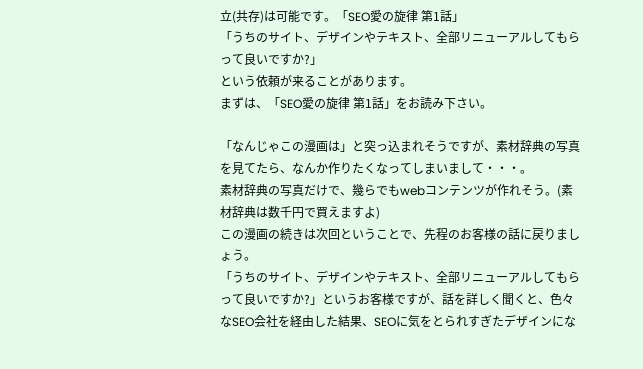立(共存)は可能です。「SEO愛の旋律 第1話」
「うちのサイト、デザインやテキスト、全部リニューアルしてもらって良いですか?」
という依頼が来ることがあります。
まずは、「SEO愛の旋律 第1話」をお読み下さい。

「なんじゃこの漫画は」と突っ込まれそうですが、素材辞典の写真を見てたら、なんか作りたくなってしまいまして・・・。
素材辞典の写真だけで、幾らでもwebコンテンツが作れそう。(素材辞典は数千円で買えますよ)
この漫画の続きは次回ということで、先程のお客様の話に戻りましょう。
「うちのサイト、デザインやテキスト、全部リニューアルしてもらって良いですか?」というお客様ですが、話を詳しく聞くと、色々なSEO会社を経由した結果、SEOに気をとられすぎたデザインにな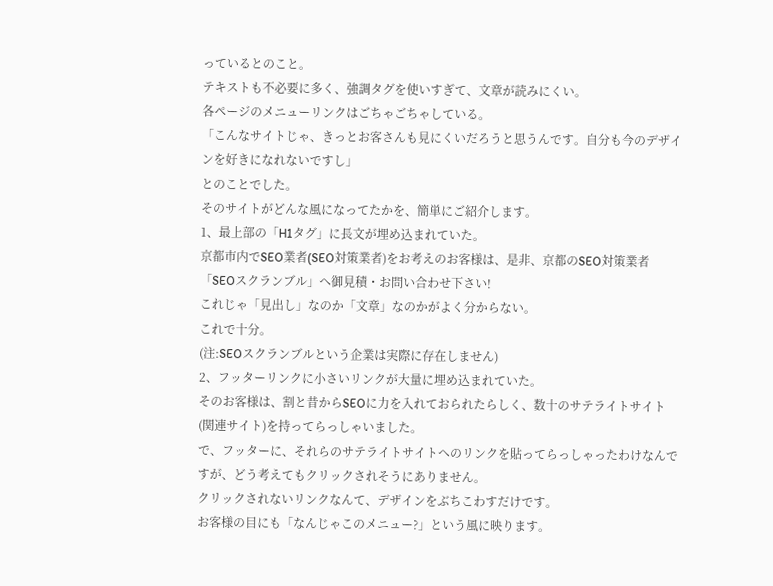っているとのこと。
テキストも不必要に多く、強調タグを使いすぎて、文章が読みにくい。
各ページのメニューリンクはごちゃごちゃしている。
「こんなサイトじゃ、きっとお客さんも見にくいだろうと思うんです。自分も今のデザインを好きになれないですし」
とのことでした。
そのサイトがどんな風になってたかを、簡単にご紹介します。
1、最上部の「H1タグ」に長文が埋め込まれていた。
京都市内でSEO業者(SEO対策業者)をお考えのお客様は、是非、京都のSEO対策業者「SEOスクランブル」へ御見積・お問い合わせ下さい!
これじゃ「見出し」なのか「文章」なのかがよく分からない。
これで十分。
(注:SEOスクランブルという企業は実際に存在しません)
2、フッターリンクに小さいリンクが大量に埋め込まれていた。
そのお客様は、割と昔からSEOに力を入れておられたらしく、数十のサテライトサイト(関連サイト)を持ってらっしゃいました。
で、フッターに、それらのサテライトサイトへのリンクを貼ってらっしゃったわけなんですが、どう考えてもクリックされそうにありません。
クリックされないリンクなんて、デザインをぶちこわすだけです。
お客様の目にも「なんじゃこのメニュー?」という風に映ります。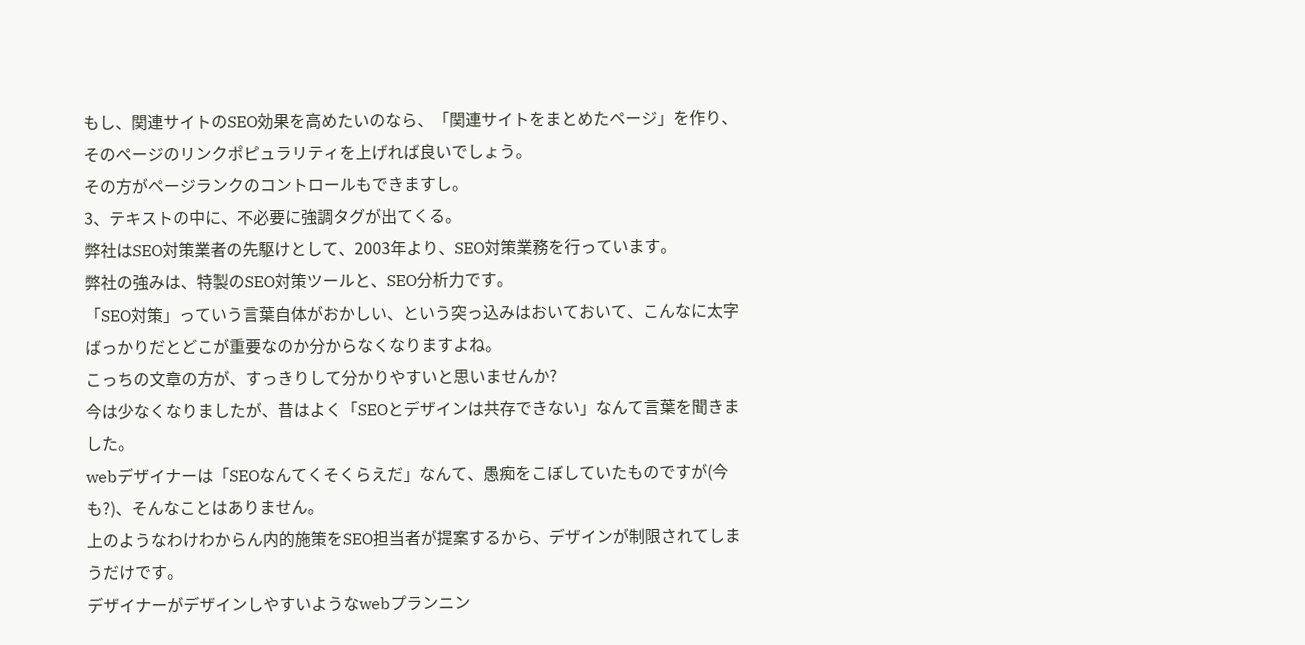もし、関連サイトのSEO効果を高めたいのなら、「関連サイトをまとめたページ」を作り、そのページのリンクポピュラリティを上げれば良いでしょう。
その方がページランクのコントロールもできますし。
3、テキストの中に、不必要に強調タグが出てくる。
弊社はSEO対策業者の先駆けとして、2003年より、SEO対策業務を行っています。
弊社の強みは、特製のSEO対策ツールと、SEO分析力です。
「SEO対策」っていう言葉自体がおかしい、という突っ込みはおいておいて、こんなに太字ばっかりだとどこが重要なのか分からなくなりますよね。
こっちの文章の方が、すっきりして分かりやすいと思いませんか?
今は少なくなりましたが、昔はよく「SEOとデザインは共存できない」なんて言葉を聞きました。
webデザイナーは「SEOなんてくそくらえだ」なんて、愚痴をこぼしていたものですが(今も?)、そんなことはありません。
上のようなわけわからん内的施策をSEO担当者が提案するから、デザインが制限されてしまうだけです。
デザイナーがデザインしやすいようなwebプランニン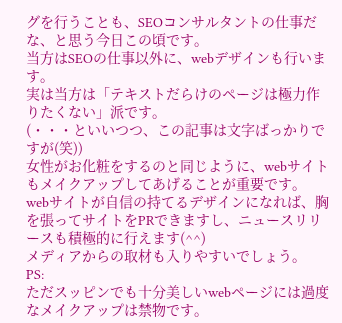グを行うことも、SEOコンサルタントの仕事だな、と思う今日この頃です。
当方はSEOの仕事以外に、webデザインも行います。
実は当方は「テキストだらけのページは極力作りたくない」派です。
(・・・といいつつ、この記事は文字ばっかりですが(笑))
女性がお化粧をするのと同じように、webサイトもメイクアップしてあげることが重要です。
webサイトが自信の持てるデザインになれば、胸を張ってサイトをPRできますし、ニュースリリースも積極的に行えます(^^)
メディアからの取材も入りやすいでしょう。
PS:
ただスッピンでも十分美しいwebページには過度なメイクアップは禁物です。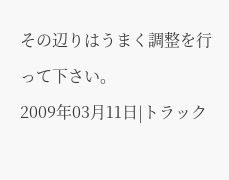その辺りはうまく調整を行って下さい。
2009年03月11日|トラック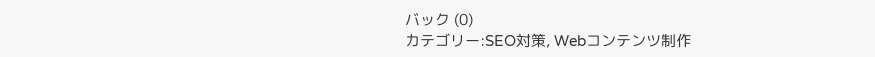バック (0)
カテゴリー:SEO対策, Webコンテンツ制作